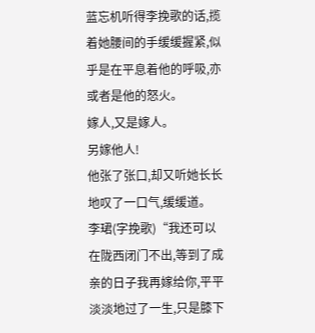蓝忘机听得李挽歌的话,揽着她腰间的手缓缓握紧,似乎是在平息着他的呼吸,亦或者是他的怒火。
嫁人,又是嫁人。
另嫁他人!
他张了张口,却又听她长长地叹了一口气,缓缓道。
李珺(字挽歌)“我还可以在陇西闭门不出,等到了成亲的日子我再嫁给你,平平淡淡地过了一生,只是膝下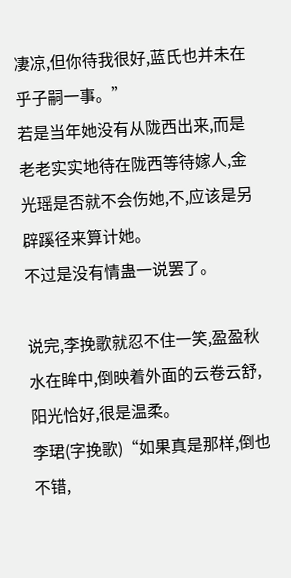凄凉,但你待我很好,蓝氏也并未在乎子嗣一事。”
若是当年她没有从陇西出来,而是老老实实地待在陇西等待嫁人,金光瑶是否就不会伤她,不,应该是另辟蹊径来算计她。
不过是没有情蛊一说罢了。

说完,李挽歌就忍不住一笑,盈盈秋水在眸中,倒映着外面的云卷云舒,阳光恰好,很是温柔。
李珺(字挽歌)“如果真是那样,倒也不错,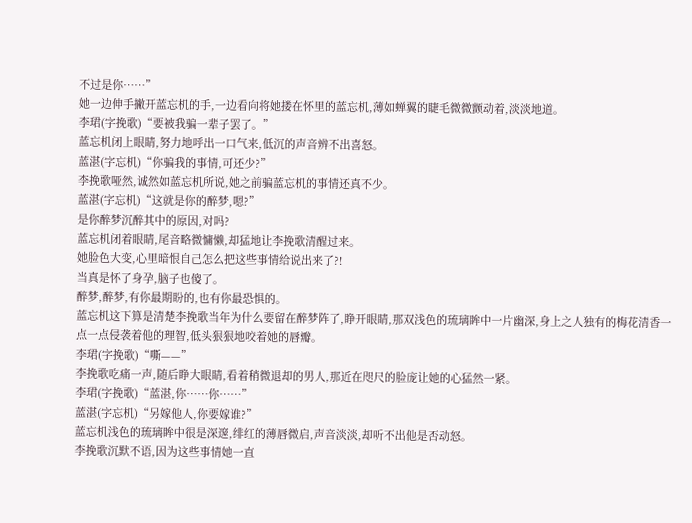不过是你……”
她一边伸手撇开蓝忘机的手,一边看向将她搂在怀里的蓝忘机,薄如蝉翼的睫毛微微颤动着,淡淡地道。
李珺(字挽歌)“要被我骗一辈子罢了。”
蓝忘机闭上眼睛,努力地呼出一口气来,低沉的声音辨不出喜怒。
蓝湛(字忘机)“你骗我的事情,可还少?”
李挽歌哑然,诚然如蓝忘机所说,她之前骗蓝忘机的事情还真不少。
蓝湛(字忘机)“这就是你的醉梦,嗯?”
是你醉梦沉醉其中的原因,对吗?
蓝忘机闭着眼睛,尾音略微慵懒,却猛地让李挽歌清醒过来。
她脸色大变,心里暗恨自己怎么把这些事情给说出来了?!
当真是怀了身孕,脑子也傻了。
醉梦,醉梦,有你最期盼的,也有你最恐惧的。
蓝忘机这下算是清楚李挽歌当年为什么要留在醉梦阵了,睁开眼睛,那双浅色的琉璃眸中一片幽深,身上之人独有的梅花清香一点一点侵袭着他的理智,低头狠狠地咬着她的唇瓣。
李珺(字挽歌)“嘶——”
李挽歌吃痛一声,随后睁大眼睛,看着稍微退却的男人,那近在咫尺的脸庞让她的心猛然一紧。
李珺(字挽歌)“蓝湛,你……你……”
蓝湛(字忘机)“另嫁他人,你要嫁谁?”
蓝忘机浅色的琉璃眸中很是深邃,绯红的薄唇微启,声音淡淡,却听不出他是否动怒。
李挽歌沉默不语,因为这些事情她一直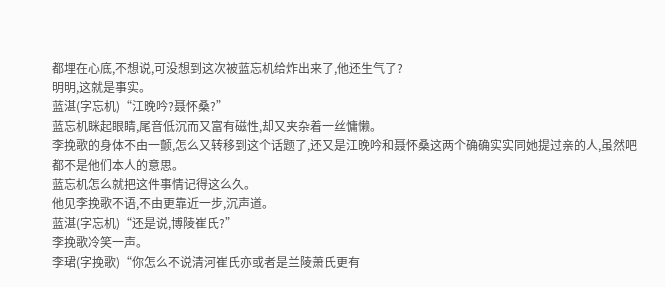都埋在心底,不想说,可没想到这次被蓝忘机给炸出来了,他还生气了?
明明,这就是事实。
蓝湛(字忘机)“江晚吟?聂怀桑?”
蓝忘机眯起眼睛,尾音低沉而又富有磁性,却又夹杂着一丝慵懒。
李挽歌的身体不由一颤,怎么又转移到这个话题了,还又是江晚吟和聂怀桑这两个确确实实同她提过亲的人,虽然吧都不是他们本人的意思。
蓝忘机怎么就把这件事情记得这么久。
他见李挽歌不语,不由更靠近一步,沉声道。
蓝湛(字忘机)“还是说,博陵崔氏?”
李挽歌冷笑一声。
李珺(字挽歌)“你怎么不说清河崔氏亦或者是兰陵萧氏更有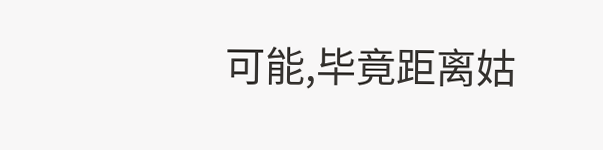可能,毕竟距离姑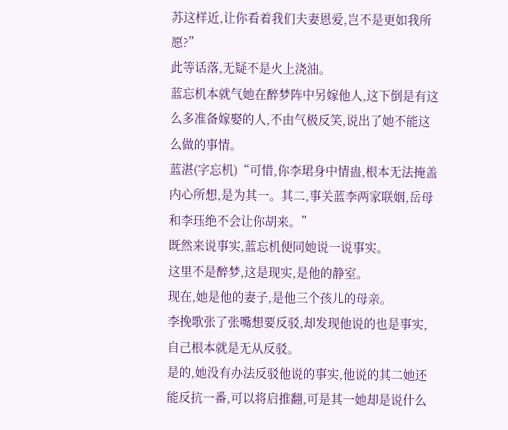苏这样近,让你看着我们夫妻恩爱,岂不是更如我所愿?”
此等话落,无疑不是火上浇油。
蓝忘机本就气她在醉梦阵中另嫁他人,这下倒是有这么多准备嫁娶的人,不由气极反笑,说出了她不能这么做的事情。
蓝湛(字忘机)“可惜,你李珺身中情蛊,根本无法掩盖内心所想,是为其一。其二,事关蓝李两家联姻,岳母和李珏绝不会让你胡来。”
既然来说事实,蓝忘机便同她说一说事实。
这里不是醉梦,这是现实,是他的静室。
现在,她是他的妻子,是他三个孩儿的母亲。
李挽歌张了张嘴想要反驳,却发现他说的也是事实,自己根本就是无从反驳。
是的,她没有办法反驳他说的事实,他说的其二她还能反抗一番,可以将启推翻,可是其一她却是说什么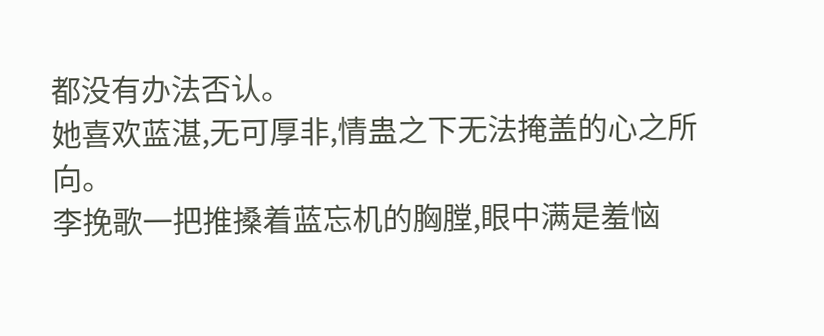都没有办法否认。
她喜欢蓝湛,无可厚非,情蛊之下无法掩盖的心之所向。
李挽歌一把推搡着蓝忘机的胸膛,眼中满是羞恼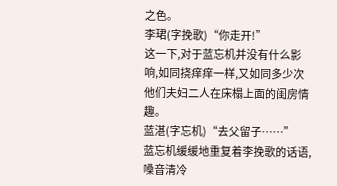之色。
李珺(字挽歌)“你走开!”
这一下,对于蓝忘机并没有什么影响,如同挠痒痒一样,又如同多少次他们夫妇二人在床榻上面的闺房情趣。
蓝湛(字忘机)“去父留子……”
蓝忘机缓缓地重复着李挽歌的话语,嗓音清冷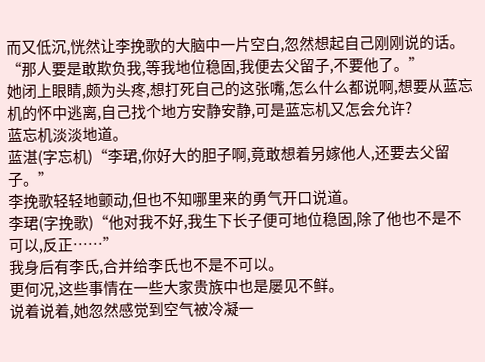而又低沉,恍然让李挽歌的大脑中一片空白,忽然想起自己刚刚说的话。
“那人要是敢欺负我,等我地位稳固,我便去父留子,不要他了。”
她闭上眼睛,颇为头疼,想打死自己的这张嘴,怎么什么都说啊,想要从蓝忘机的怀中逃离,自己找个地方安静安静,可是蓝忘机又怎会允许?
蓝忘机淡淡地道。
蓝湛(字忘机)“李珺,你好大的胆子啊,竟敢想着另嫁他人,还要去父留子。”
李挽歌轻轻地颤动,但也不知哪里来的勇气开口说道。
李珺(字挽歌)“他对我不好,我生下长子便可地位稳固,除了他也不是不可以,反正……”
我身后有李氏,合并给李氏也不是不可以。
更何况,这些事情在一些大家贵族中也是屡见不鲜。
说着说着,她忽然感觉到空气被冷凝一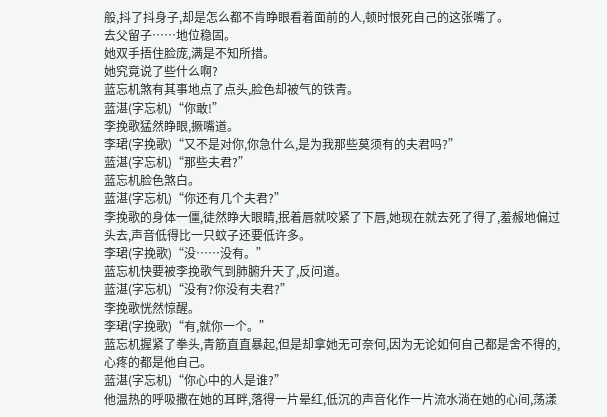般,抖了抖身子,却是怎么都不肯睁眼看着面前的人,顿时恨死自己的这张嘴了。
去父留子……地位稳固。
她双手捂住脸庞,满是不知所措。
她究竟说了些什么啊?
蓝忘机煞有其事地点了点头,脸色却被气的铁青。
蓝湛(字忘机)“你敢!”
李挽歌猛然睁眼,撅嘴道。
李珺(字挽歌)“又不是对你,你急什么,是为我那些莫须有的夫君吗?”
蓝湛(字忘机)“那些夫君?”
蓝忘机脸色煞白。
蓝湛(字忘机)“你还有几个夫君?”
李挽歌的身体一僵,徒然睁大眼睛,抿着唇就咬紧了下唇,她现在就去死了得了,羞赧地偏过头去,声音低得比一只蚊子还要低许多。
李珺(字挽歌)“没……没有。”
蓝忘机快要被李挽歌气到肺腑升天了,反问道。
蓝湛(字忘机)“没有?你没有夫君?”
李挽歌恍然惊醒。
李珺(字挽歌)“有,就你一个。”
蓝忘机握紧了拳头,青筋直直暴起,但是却拿她无可奈何,因为无论如何自己都是舍不得的,心疼的都是他自己。
蓝湛(字忘机)“你心中的人是谁?”
他温热的呼吸撒在她的耳畔,落得一片晕红,低沉的声音化作一片流水淌在她的心间,荡漾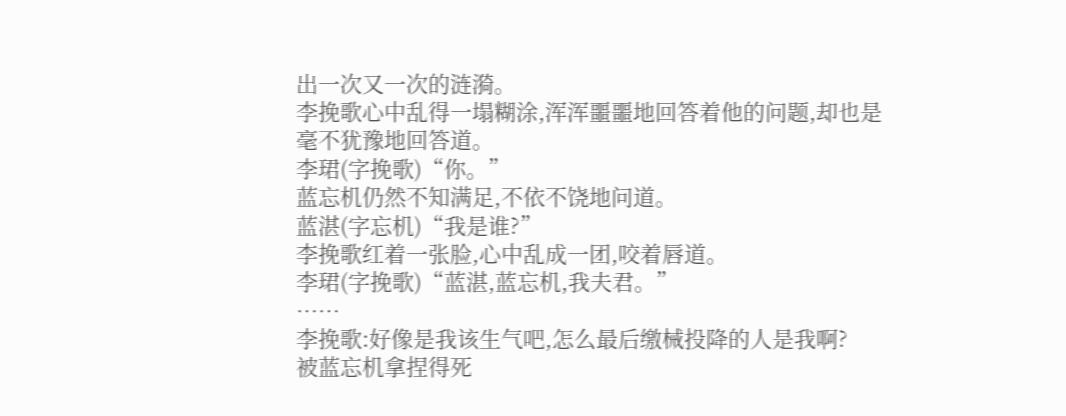出一次又一次的涟漪。
李挽歌心中乱得一塌糊涂,浑浑噩噩地回答着他的问题,却也是毫不犹豫地回答道。
李珺(字挽歌)“你。”
蓝忘机仍然不知满足,不依不饶地问道。
蓝湛(字忘机)“我是谁?”
李挽歌红着一张脸,心中乱成一团,咬着唇道。
李珺(字挽歌)“蓝湛,蓝忘机,我夫君。”
……
李挽歌:好像是我该生气吧,怎么最后缴械投降的人是我啊?
被蓝忘机拿捏得死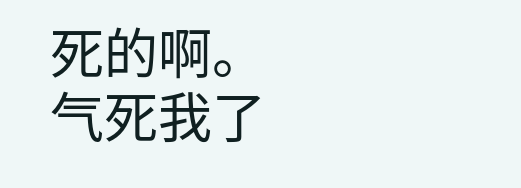死的啊。
气死我了